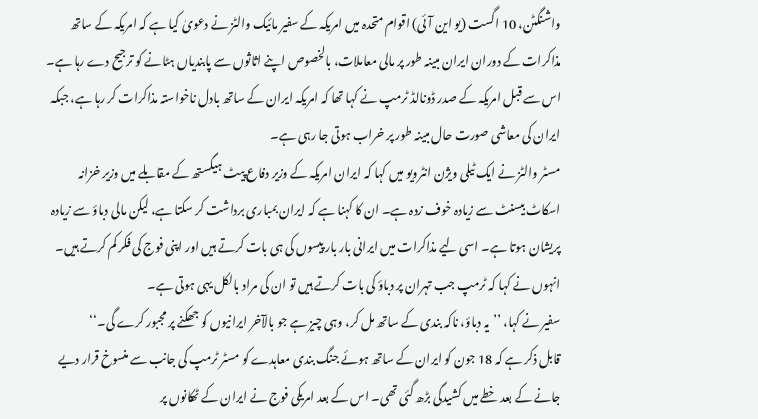واشنگٹن، 10 اگست (یو این آئی) اقوام متحدہ میں امریکہ کے سفیر مائیک والٹز نے دعویٰ کیا ہے کہ امریکہ کے ساتھ مذاکرات کے دوران ایران مبینہ طور پر مالی معاملات، بالخصوص اپنے اثاثوں سے پابندیاں ہٹانے کو ترجیح دے رہا ہے۔
اس سے قبل امریکہ کے صدر ڈونالڈ ٹرمپ نے کہا تھا کہ امریکہ ایران کے ساتھ بادل ناخواستہ مذاکرات کر رہا ہے، جبکہ ایران کی معاشی صورت حال مبینہ طور پر خراب ہوتی جا رہی ہے۔
مسٹر والٹز نے ایک ٹیلی ویژن انٹرویو میں کہا کہ ایران امریکہ کے وزیر دفاع پیٹ ہیگستھ کے مقابلے میں وزیر خزانہ اسکاٹ بیسنٹ سے زیادہ خوف زدہ ہے۔ ان کا کہنا ہے کہ ایران بمباری برداشت کر سکتا ہے، لیکن مالی دباؤ سے زیادہ پریشان ہوتا ہے۔ اسی لیے مذاکرات میں ایرانی بار بار پیسوں کی ہی بات کرتے ہیں اور اپنی فوج کی فکر کم کرتے ہیں۔ انہوں نے کہا کہ ٹرمپ جب تہران پر دباؤ کی بات کرتے ہیں تو ان کی مراد بالکل یہی ہوتی ہے۔
سفیر نے کہا، ’’یہ دباؤ، ناکہ بندی کے ساتھ مل کر، وہی چیز ہے جو بالآخر ایرانیوں کو جھکنے پر مجبور کرے گی۔‘‘
قابل ذکر ہے کہ 18 جون کو ایران کے ساتھ ہوئے جنگ بندی معاہدے کو مسٹر ٹرمپ کی جانب سے منسوخ قرار دیے جانے کے بعد خطے میں کشیدگی بڑھ گئی تھی۔ اس کے بعد امریکی فوج نے ایران کے ٹھکانوں پر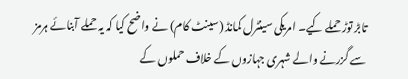تابڑ توڑ حملے کیے۔ امریکی سینٹرل کمانڈ (سینٹ کام) نے واضح کیا کہ یہ حملے آبنائے ہرمز سے گزرنے والے شہری جہازوں کے خلاف حملوں کے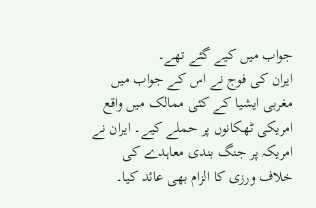جواب میں کیے گئے تھے۔
ایران کی فوج نے اس کے جواب میں مغربی ایشیا کے کئی ممالک میں واقع امریکی ٹھکانوں پر حملے کیے۔ ایران نے امریکہ پر جنگ بندی معاہدے کی خلاف ورزی کا الزام بھی عائد کیا۔